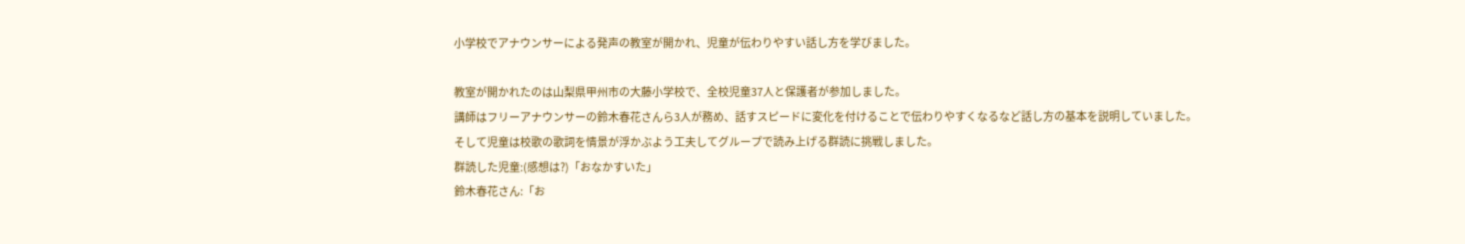小学校でアナウンサーによる発声の教室が開かれ、児童が伝わりやすい話し方を学びました。

教室が開かれたのは山梨県甲州市の大藤小学校で、全校児童37人と保護者が参加しました。
講師はフリーアナウンサーの鈴木春花さんら3人が務め、話すスピードに変化を付けることで伝わりやすくなるなど話し方の基本を説明していました。
そして児童は校歌の歌詞を情景が浮かぶよう工夫してグループで読み上げる群読に挑戦しました。
群読した児童:(感想は?)「おなかすいた」
鈴木春花さん:「お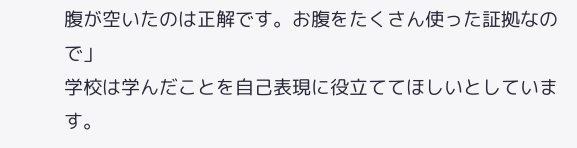腹が空いたのは正解です。お腹をたくさん使った証拠なので」
学校は学んだことを自己表現に役立ててほしいとしています。